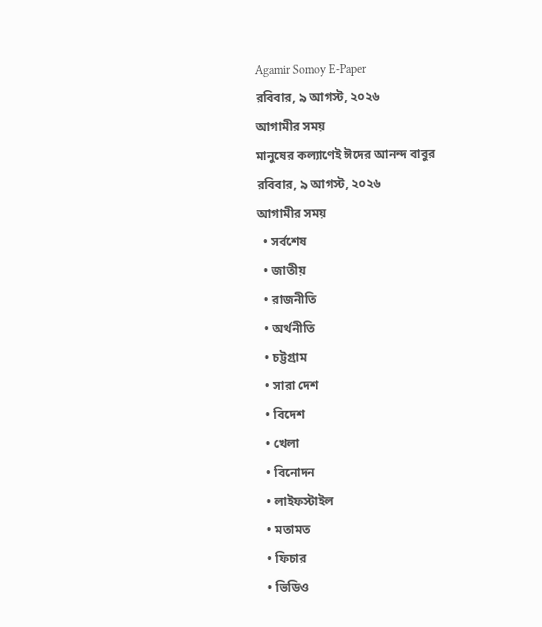Agamir Somoy E-Paper
রবিবার, ৯ আগস্ট, ২০২৬
আগামীর সময়
মানুষের কল্যাণেই ঈদের আনন্দ বাবুর
রবিবার, ৯ আগস্ট, ২০২৬
আগামীর সময়
  • সর্বশেষ
  • জাতীয়
  • রাজনীতি
  • অর্থনীতি
  • চট্টগ্রাম
  • সারা দেশ
  • বিদেশ
  • খেলা
  • বিনোদন
  • লাইফস্টাইল
  • মতামত
  • ফিচার
  • ভিডিও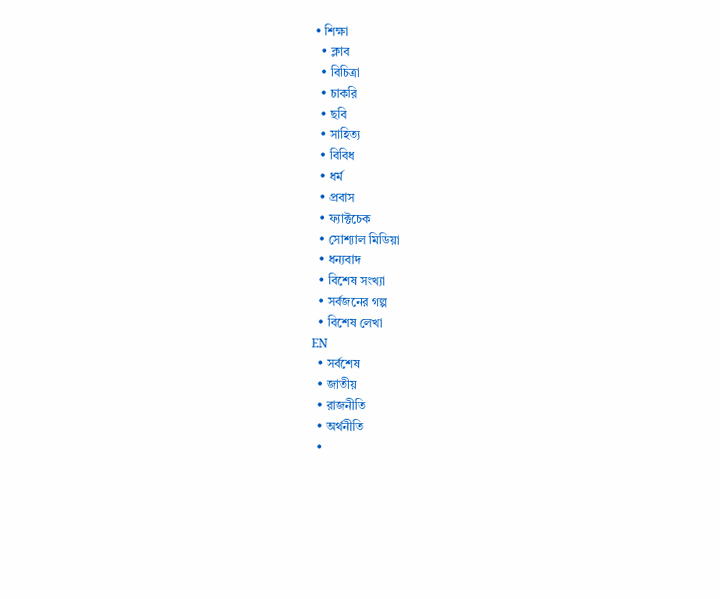• শিক্ষা
  • ক্লাব
  • বিচিত্রা
  • চাকরি
  • ছবি
  • সাহিত্য
  • বিবিধ
  • ধর্ম
  • প্রবাস
  • ফ্যাক্টচেক
  • সোশ্যাল মিডিয়া
  • ধন্যবাদ
  • বিশেষ সংখ্যা
  • সর্বজনের গল্প
  • বিশেষ লেখা
EN
  • সর্বশেষ
  • জাতীয়
  • রাজনীতি
  • অর্থনীতি
  •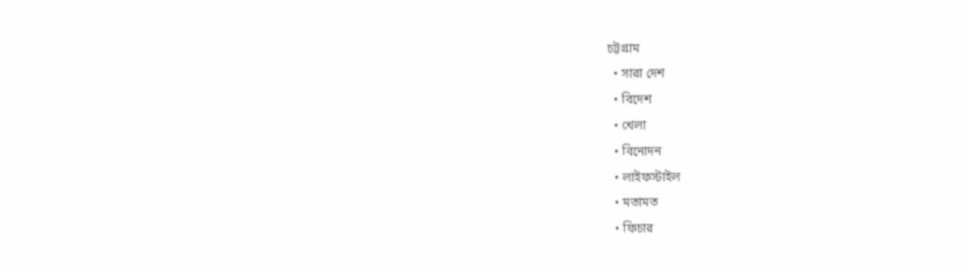চট্টগ্রাম
  • সারা দেশ
  • বিদেশ
  • খেলা
  • বিনোদন
  • লাইফস্টাইল
  • মতামত
  • ফিচার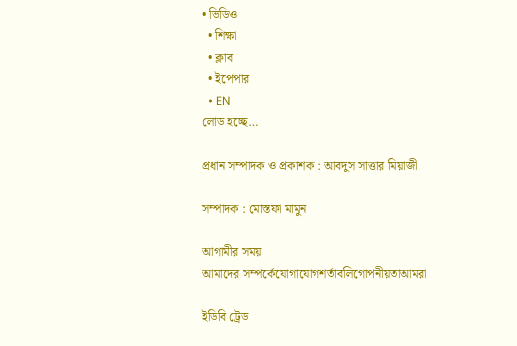• ভিডিও
  • শিক্ষা
  • ক্লাব
  • ইপেপার
  • EN
লোড হচ্ছে…

প্রধান সম্পাদক ও প্রকাশক : আবদুস সাত্তার মিয়াজী

সম্পাদক : মোস্তফা মামুন

আগামীর সময়
আমাদের সম্পর্কেযোগাযোগশর্তাবলিগোপনীয়তাআমরা

ইডিবি ট্রেড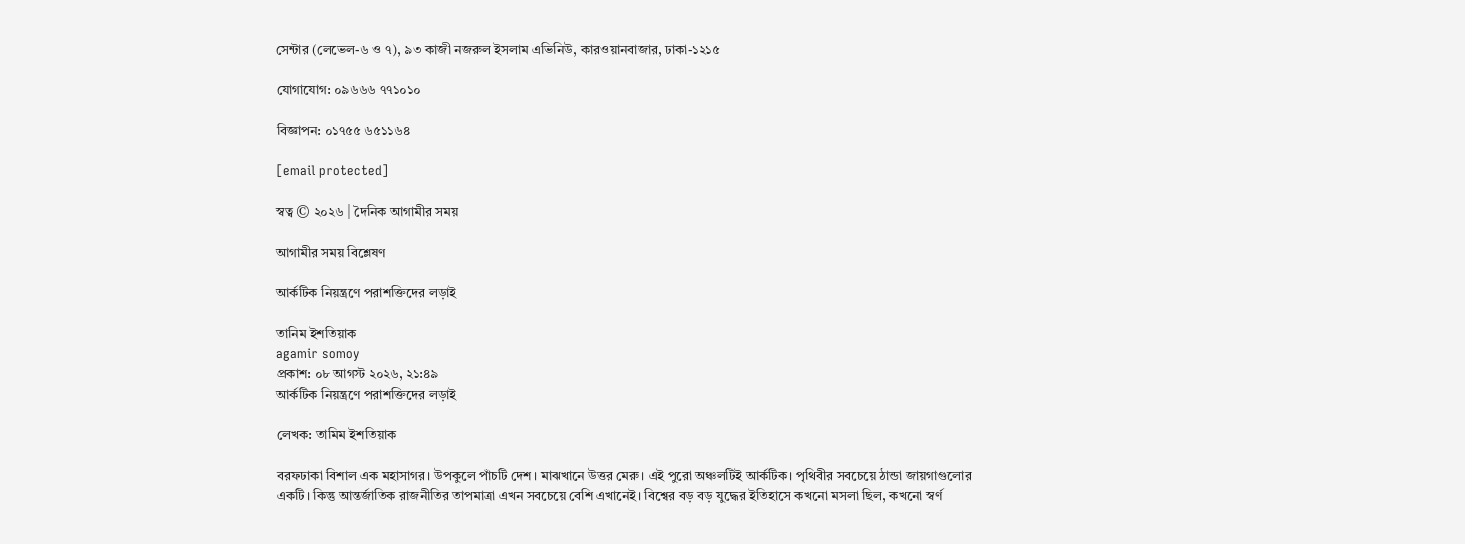সেন্টার (লেভেল-৬ ও ৭), ৯৩ কাজী নজরুল ইসলাম এভিনিউ, কারওয়ানবাজার, ঢাকা-১২১৫

যোগাযোগ: ০৯৬৬৬ ৭৭১০১০

বিজ্ঞাপন: ০১৭৫৫ ৬৫১১৬৪

[email protected]

স্বত্ব © ২০২৬ | দৈনিক আগামীর সময়

আগামীর সময় বিশ্লেষণ

আর্কটিক নিয়ন্ত্রণে পরাশক্তিদের লড়াই

তানিম ইশতিয়াক
agamir somoy
প্রকাশ: ০৮ আগস্ট ২০২৬, ২১:৪৯
আর্কটিক নিয়ন্ত্রণে পরাশক্তিদের লড়াই

লেখক: তামিম ইশতিয়াক

বরফঢাকা বিশাল এক মহাসাগর। উপকুলে পাঁচটি দেশ। মাঝখানে উত্তর মেরু। এই পুরো অঞ্চলটিই আর্কটিক। পৃথিবীর সবচেয়ে ঠান্ডা জায়গাগুলোর একটি। কিন্তু আন্তর্জাতিক রাজনীতির তাপমাত্রা এখন সবচেয়ে বেশি এখানেই। বিশ্বের বড় বড় যুদ্ধের ইতিহাসে কখনো মসলা ছিল, কখনো স্বর্ণ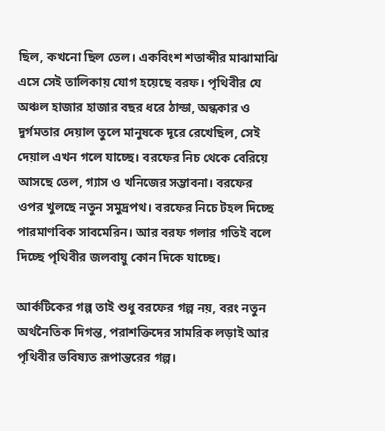ছিল, কখনো ছিল তেল। একবিংশ শতাব্দীর মাঝামাঝি এসে সেই তালিকায় যোগ হয়েছে বরফ। পৃথিবীর যে অঞ্চল হাজার হাজার বছর ধরে ঠান্ডা, অন্ধকার ও দুর্গমতার দেয়াল তুলে মানুষকে দূরে রেখেছিল, সেই দেয়াল এখন গলে যাচ্ছে। বরফের নিচ থেকে বেরিয়ে আসছে তেল, গ্যাস ও খনিজের সম্ভাবনা। বরফের ওপর খুলছে নতুন সমুদ্রপথ। বরফের নিচে টহল দিচ্ছে পারমাণবিক সাবমেরিন। আর বরফ গলার গতিই বলে দিচ্ছে পৃথিবীর জলবায়ু কোন দিকে যাচ্ছে।

আর্কটিকের গল্প তাই শুধু বরফের গল্প নয়, বরং নতুন অর্থনৈতিক দিগন্ত, পরাশক্তিদের সামরিক লড়াই আর পৃথিবীর ভবিষ্যত রূপান্তরের গল্প।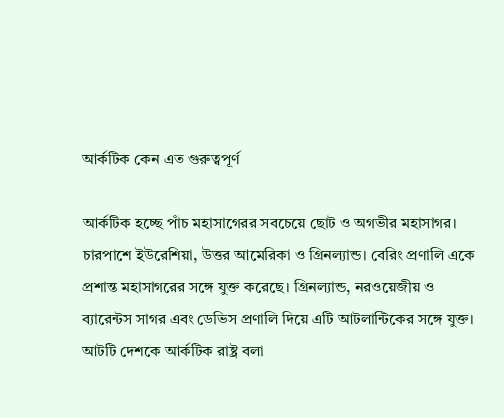আর্কটিক কেন এত ‍গুরুত্বপূর্ণ

আর্কটিক হচ্ছে পাঁচ মহাসাগেরর সবচেয়ে ছোট ও অগভীর মহাসাগর। চারপাশে ইউরেশিয়া, উত্তর আমেরিকা ও গ্রিনল্যান্ড। বেরিং প্রণালি একে প্রশান্ত মহাসাগরের সঙ্গে যুক্ত করেছে। গ্রিনল্যান্ড, নরওয়েজীয় ও ব্যারেন্টস সাগর এবং ডেভিস প্রণালি দিয়ে এটি আটলান্টিকের সঙ্গে যুক্ত। আটটি দেশকে আর্কটিক রাষ্ট্র বলা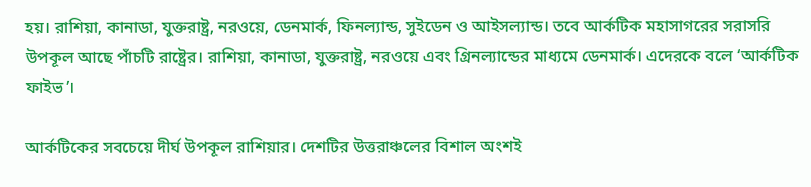হয়। রাশিয়া, কানাডা, যুক্তরাষ্ট্র, নরওয়ে, ডেনমার্ক, ফিনল্যান্ড, সুইডেন ও আইসল্যান্ড। তবে আর্কটিক মহাসাগরের সরাসরি উপকূল আছে পাঁচটি রাষ্ট্রের। রাশিয়া, কানাডা, যুক্তরাষ্ট্র, নরওয়ে এবং গ্রিনল্যান্ডের মাধ্যমে ডেনমার্ক। এদেরকে বলে ‘আর্কটিক ফাইভ’।

আর্কটিকের সবচেয়ে দীর্ঘ উপকূল রাশিয়ার। দেশটির উত্তরাঞ্চলের বিশাল অংশই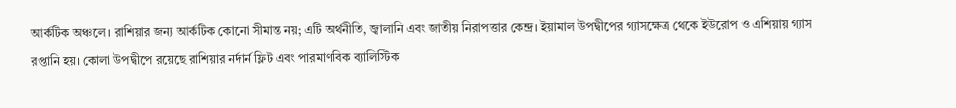আর্কটিক অঞ্চলে। রাশিয়ার জন্য আর্কটিক কোনো সীমান্ত নয়; এটি অর্থনীতি, জ্বালানি এবং জাতীয় নিরাপত্তার কেন্দ্র। ইয়ামাল উপদ্বীপের গ্যাসক্ষেত্র থেকে ইউরোপ ও এশিয়ায় গ্যাস রপ্তানি হয়। কোলা উপদ্বীপে রয়েছে রাশিয়ার নর্দার্ন ফ্লিট এবং পারমাণবিক ব্যালিস্টিক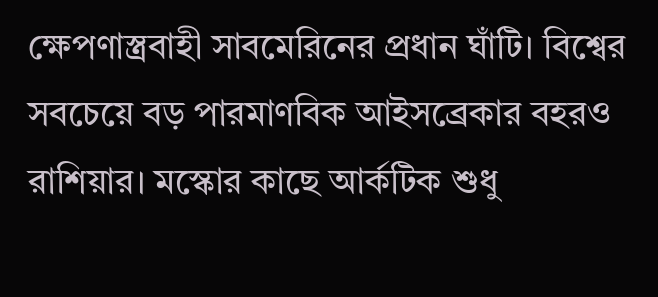ক্ষেপণাস্ত্রবাহী সাবমেরিনের প্রধান ঘাঁটি। বিশ্বের সবচেয়ে বড় পারমাণবিক আইসব্রেকার বহরও রাশিয়ার। মস্কোর কাছে আর্কটিক শুধু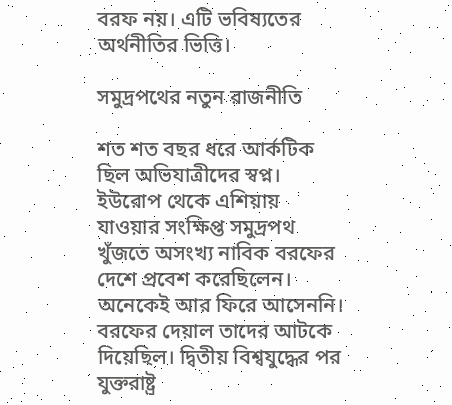বরফ নয়। এটি ভবিষ্যতের অর্থনীতির ভিত্তি।

সমুদ্রপথের নতুন রাজনীতি

শত শত বছর ধরে আর্কটিক ছিল অভিযাত্রীদের স্বপ্ন। ইউরোপ থেকে এশিয়ায় যাওয়ার সংক্ষিপ্ত সমুদ্রপথ খুঁজতে অসংখ্য নাবিক বরফের দেশে প্রবেশ করেছিলেন। অনেকেই আর ফিরে আসেননি। বরফের দেয়াল তাদের আটকে দিয়েছিল। দ্বিতীয় বিশ্বযুদ্ধের পর যুক্তরাষ্ট্র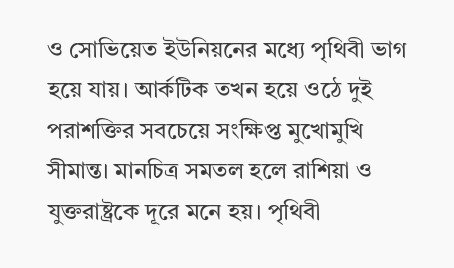ও সোভিয়েত ইউনিয়নের মধ্যে পৃথিবী ভাগ হয়ে যায়। আর্কটিক তখন হয়ে ওঠে দুই পরাশক্তির সবচেয়ে সংক্ষিপ্ত মুখোমুখি সীমান্ত। মানচিত্র সমতল হলে রাশিয়া ও যুক্তরাষ্ট্রকে দূরে মনে হয়। পৃথিবী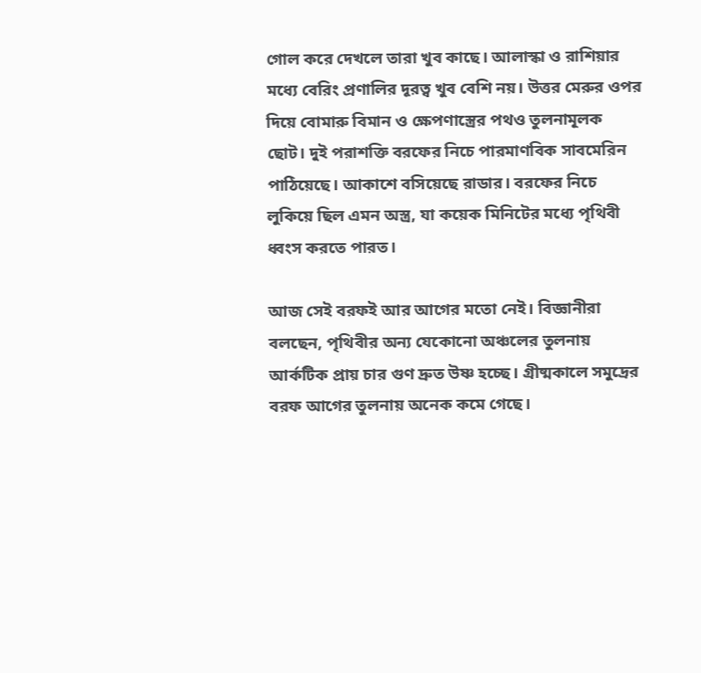গোল করে দেখলে তারা খুব কাছে। আলাস্কা ও রাশিয়ার মধ্যে বেরিং প্রণালির দূরত্ব খুব বেশি নয়। উত্তর মেরুর ওপর দিয়ে বোমারু বিমান ও ক্ষেপণাস্ত্রের পথও তুলনামূলক ছোট। দুই পরাশক্তি বরফের নিচে পারমাণবিক সাবমেরিন পাঠিয়েছে। আকাশে বসিয়েছে রাডার। বরফের নিচে লুকিয়ে ছিল এমন অস্ত্র, যা কয়েক মিনিটের মধ্যে পৃথিবী ধ্বংস করতে পারত।

আজ সেই বরফই আর আগের মতো নেই। বিজ্ঞানীরা বলছেন, পৃথিবীর অন্য যেকোনো অঞ্চলের তুলনায় আর্কটিক প্রায় চার গুণ দ্রুত উষ্ণ হচ্ছে। গ্রীষ্মকালে সমুদ্রের বরফ আগের তুলনায় অনেক কমে গেছে।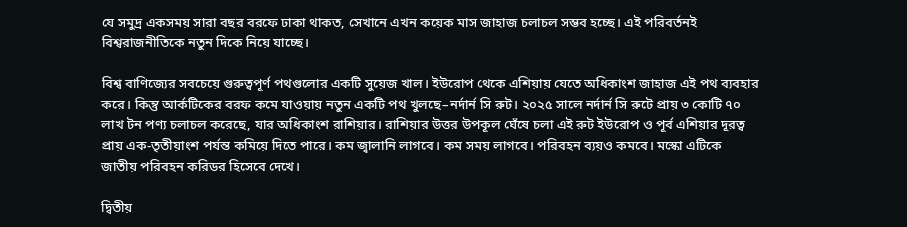যে সমুদ্র একসময় সারা বছর বরফে ঢাকা থাকত, সেখানে এখন কয়েক মাস জাহাজ চলাচল সম্ভব হচ্ছে। এই পরিবর্তনই বিশ্বরাজনীতিকে নতুন দিকে নিয়ে যাচ্ছে।

বিশ্ব বাণিজ্যের সবচেয়ে গুরুত্বপূর্ণ পথগুলোর একটি সুয়েজ খাল। ইউরোপ থেকে এশিয়ায় যেতে অধিকাংশ জাহাজ এই পথ ব্যবহার করে। কিন্তু আর্কটিকের বরফ কমে যাওয়ায় নতুন একটি পথ খুলছে–নর্দার্ন সি রুট। ২০২৫ সালে নর্দার্ন সি রুটে প্রায় ৩ কোটি ৭০ লাখ টন পণ্য চলাচল করেছে, যার অধিকাংশ রাশিয়ার। রাশিয়ার উত্তর উপকূল ঘেঁষে চলা এই রুট ইউরোপ ও পূর্ব এশিয়ার দূরত্ব প্রায় এক-তৃতীয়াংশ পর্যন্ত কমিয়ে দিতে পারে। কম জ্বালানি লাগবে। কম সময় লাগবে। পরিবহন ব্যয়ও কমবে। মস্কো এটিকে জাতীয় পরিবহন করিডর হিসেবে দেখে।

দ্বিতীয়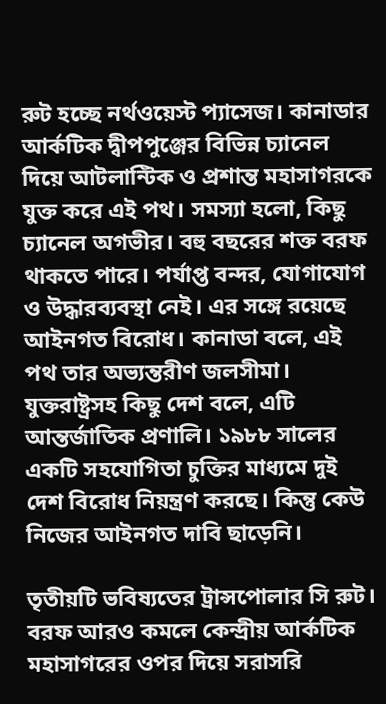রুট হচ্ছে নর্থওয়েস্ট প্যাসেজ। কানাডার আর্কটিক দ্বীপপুঞ্জের বিভিন্ন চ্যানেল দিয়ে আটলান্টিক ও প্রশান্ত মহাসাগরকে যুক্ত করে এই পথ। সমস্যা হলো, কিছু চ্যানেল অগভীর। বহু বছরের শক্ত বরফ থাকতে পারে। পর্যাপ্ত বন্দর, যোগাযোগ ও উদ্ধারব্যবস্থা নেই। এর সঙ্গে রয়েছে আইনগত বিরোধ। কানাডা বলে, এই পথ তার অভ্যন্তরীণ জলসীমা। যুক্তরাষ্ট্রসহ কিছু দেশ বলে, এটি আন্তর্জাতিক প্রণালি। ১৯৮৮ সালের একটি সহযোগিতা চুক্তির মাধ্যমে দুই দেশ বিরোধ নিয়ন্ত্রণ করছে। কিন্তু কেউ নিজের আইনগত দাবি ছাড়েনি।

তৃতীয়টি ভবিষ্যতের ট্রান্সপোলার সি রুট। বরফ আরও কমলে কেন্দ্রীয় আর্কটিক মহাসাগরের ওপর দিয়ে সরাসরি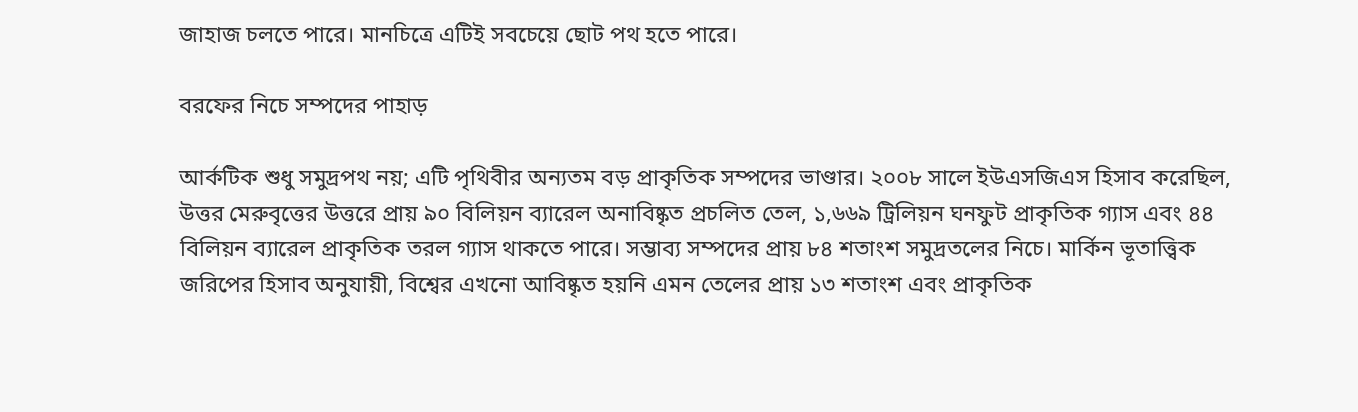জাহাজ চলতে পারে। মানচিত্রে এটিই সবচেয়ে ছোট পথ হতে পারে।

বরফের নিচে সম্পদের পাহাড়

আর্কটিক শুধু সমুদ্রপথ নয়; এটি পৃথিবীর অন্যতম বড় প্রাকৃতিক সম্পদের ভাণ্ডার। ২০০৮ সালে ইউএসজিএস হিসাব করেছিল, উত্তর মেরুবৃত্তের উত্তরে প্রায় ৯০ বিলিয়ন ব্যারেল অনাবিষ্কৃত প্রচলিত তেল, ১,৬৬৯ ট্রিলিয়ন ঘনফুট প্রাকৃতিক গ্যাস এবং ৪৪ বিলিয়ন ব্যারেল প্রাকৃতিক তরল গ্যাস থাকতে পারে। সম্ভাব্য সম্পদের প্রায় ৮৪ শতাংশ সমুদ্রতলের নিচে। মার্কিন ভূতাত্ত্বিক জরিপের হিসাব অনুযায়ী, বিশ্বের এখনো আবিষ্কৃত হয়নি এমন তেলের প্রায় ১৩ শতাংশ এবং প্রাকৃতিক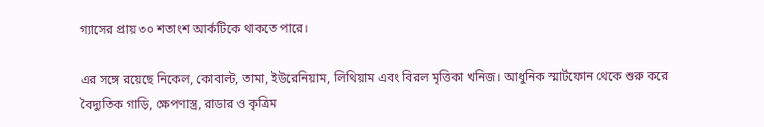গ্যাসের প্রায় ৩০ শতাংশ আর্কটিকে থাকতে পারে।

এর সঙ্গে রয়েছে নিকেল, কোবাল্ট, তামা, ইউরেনিয়াম, লিথিয়াম এবং বিরল মৃত্তিকা খনিজ। আধুনিক স্মার্টফোন থেকে শুরু করে বৈদ্যুতিক গাড়ি, ক্ষেপণাস্ত্র, রাডার ও কৃত্রিম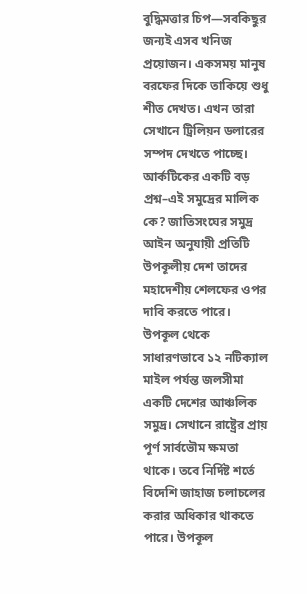বুদ্ধিমত্তার চিপ—সবকিছুর জন্যই এসব খনিজ প্রয়োজন। একসময় মানুষ বরফের দিকে তাকিয়ে শুধু শীত দেখত। এখন তারা সেখানে ট্রিলিয়ন ডলারের সম্পদ দেখতে পাচ্ছে।
আর্কটিকের একটি বড় প্রশ্ন–এই সমুদ্রের মালিক কে? জাতিসংঘের সমুদ্র আইন অনুযায়ী প্রতিটি উপকূলীয় দেশ তাদের মহাদেশীয় শেলফের ওপর দাবি করতে পারে। উপকূল থেকে সাধারণভাবে ১২ নটিক্যাল মাইল পর্যন্ত জলসীমা একটি দেশের আঞ্চলিক সমুদ্র। সেখানে রাষ্ট্রের প্রায় পূর্ণ সার্বভৌম ক্ষমতা থাকে। তবে নির্দিষ্ট শর্তে বিদেশি জাহাজ চলাচলের করার অধিকার থাকতে পারে। উপকূল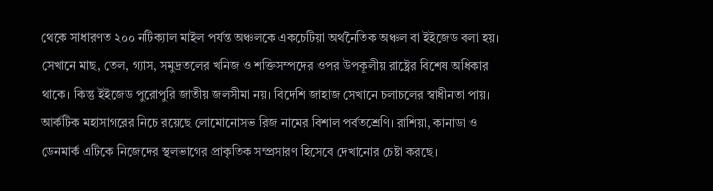থেকে সাধারণত ২০০ নটিক্যাল মাইল পর্যন্ত অঞ্চলকে একচেটিয়া অর্থনৈতিক অঞ্চল বা ইইজেড বলা হয়। সেখানে মাছ, তেল, গ্যাস, সমুদ্রতলের খনিজ ও শক্তিসম্পদের ওপর উপকূলীয় রাষ্ট্রের বিশেষ অধিকার থাকে। কিন্তু ইইজেড পুরোপুরি জাতীয় জলসীমা নয়। বিদেশি জাহাজ সেখানে চলাচলের স্বাধীনতা পায়। আর্কটিক মহাসাগরের নিচে রয়েছে লোমোনোসভ রিজ নামের বিশাল পর্বতশ্রেণি। রাশিয়া, কানাডা ও ডেনমার্ক এটিকে নিজেদের স্থলভাগের প্রাকৃতিক সম্প্রসারণ হিসেবে দেখানোর চেষ্টা করছে।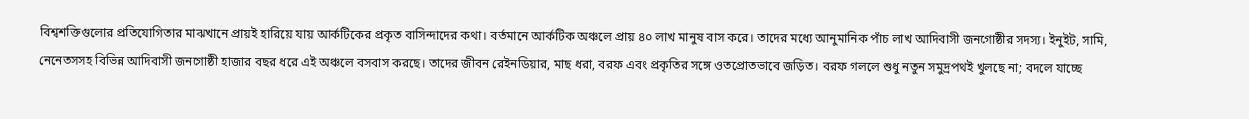বিশ্বশক্তিগুলোর প্রতিযোগিতার মাঝখানে প্রায়ই হারিয়ে যায় আর্কটিকের প্রকৃত বাসিন্দাদের কথা। বর্তমানে আর্কটিক অঞ্চলে প্রায় ৪০ লাখ মানুষ বাস করে। তাদের মধ্যে আনুমানিক পাঁচ লাখ আদিবাসী জনগোষ্ঠীর সদস্য। ইনুইট, সামি, নেনেতসসহ বিভিন্ন আদিবাসী জনগোষ্ঠী হাজার বছর ধরে এই অঞ্চলে বসবাস করছে। তাদের জীবন রেইনডিয়ার, মাছ ধরা, বরফ এবং প্রকৃতির সঙ্গে ওতপ্রোতভাবে জড়িত। বরফ গললে শুধু নতুন সমুদ্রপথই খুলছে না; বদলে যাচ্ছে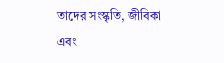তাদের সংস্কৃতি, জীবিকা এবং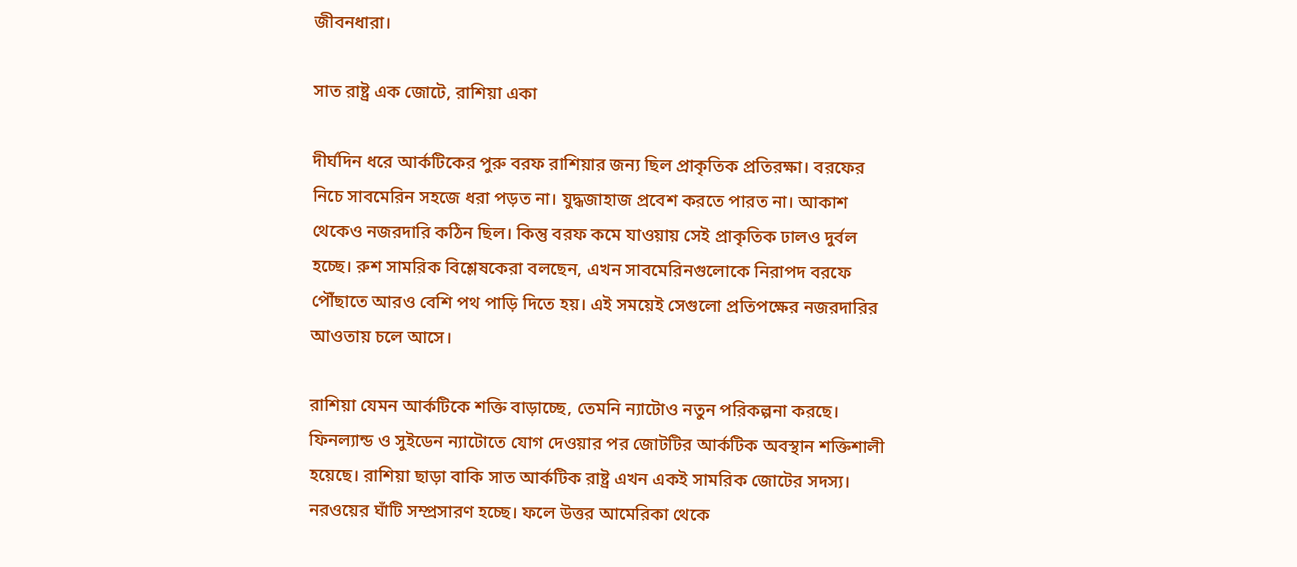জীবনধারা।

সাত রাষ্ট্র এক জোটে, রাশিয়া একা

দীর্ঘদিন ধরে আর্কটিকের পুরু বরফ রাশিয়ার জন্য ছিল প্রাকৃতিক প্রতিরক্ষা। বরফের নিচে সাবমেরিন সহজে ধরা পড়ত না। যুদ্ধজাহাজ প্রবেশ করতে পারত না। আকাশ থেকেও নজরদারি কঠিন ছিল। কিন্তু বরফ কমে যাওয়ায় সেই প্রাকৃতিক ঢালও দুর্বল হচ্ছে। রুশ সামরিক বিশ্লেষকেরা বলছেন, এখন সাবমেরিনগুলোকে নিরাপদ বরফে পৌঁছাতে আরও বেশি পথ পাড়ি দিতে হয়। এই সময়েই সেগুলো প্রতিপক্ষের নজরদারির আওতায় চলে আসে।

রাশিয়া যেমন আর্কটিকে শক্তি বাড়াচ্ছে, তেমনি ন্যাটোও নতুন পরিকল্পনা করছে। ফিনল্যান্ড ও সুইডেন ন্যাটোতে যোগ দেওয়ার পর জোটটির আর্কটিক অবস্থান শক্তিশালী হয়েছে। রাশিয়া ছাড়া বাকি সাত আর্কটিক রাষ্ট্র এখন একই সামরিক জোটের সদস্য। নরওয়ের ঘাঁটি সম্প্রসারণ হচ্ছে। ফলে উত্তর আমেরিকা থেকে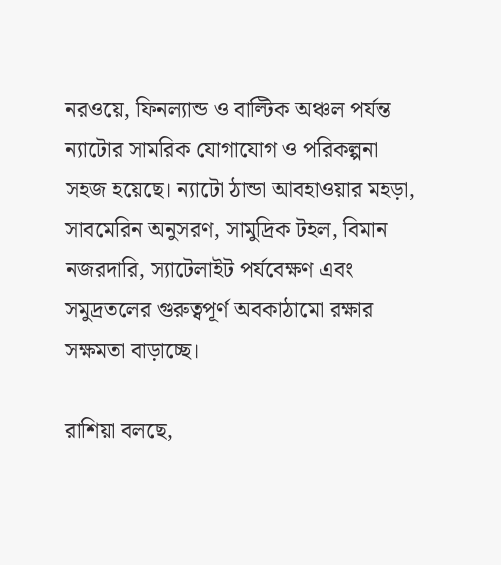নরওয়ে, ফিনল্যান্ড ও বাল্টিক অঞ্চল পর্যন্ত ন্যাটোর সামরিক যোগাযোগ ও পরিকল্পনা সহজ হয়েছে। ন্যাটো ঠান্ডা আবহাওয়ার মহড়া, সাবমেরিন অনুসরণ, সামুদ্রিক টহল, বিমান নজরদারি, স্যাটেলাইট পর্যবেক্ষণ এবং সমুদ্রতলের গুরুত্বপূর্ণ অবকাঠামো রক্ষার সক্ষমতা বাড়াচ্ছে।

রাশিয়া বলছে,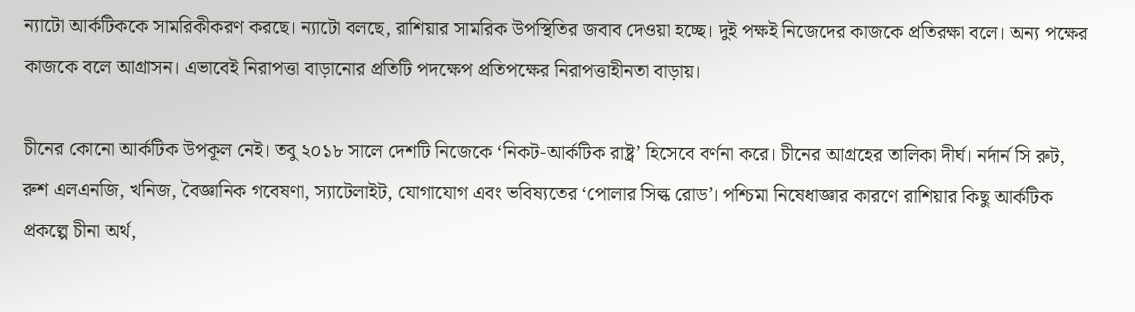ন্যাটো আর্কটিককে সামরিকীকরণ করছে। ন্যাটো বলছে, রাশিয়ার সামরিক উপস্থিতির জবাব দেওয়া হচ্ছে। দুই পক্ষই নিজেদের কাজকে প্রতিরক্ষা বলে। অন্য পক্ষের কাজকে বলে আগ্রাসন। এভাবেই নিরাপত্তা বাড়ানোর প্রতিটি পদক্ষেপ প্রতিপক্ষের নিরাপত্তাহীনতা বাড়ায়।

চীনের কোনো আর্কটিক উপকূল নেই। তবু ২০১৮ সালে দেশটি নিজেকে ‘নিকট-আর্কটিক রাষ্ট্র’ হিসেবে বর্ণনা করে। চীনের আগ্রহের তালিকা দীর্ঘ। নর্দার্ন সি রুট, রুশ এলএনজি, খনিজ, বৈজ্ঞানিক গবেষণা, স্যাটেলাইট, যোগাযোগ এবং ভবিষ্যতের ‘পোলার সিল্ক রোড’। পশ্চিমা নিষেধাজ্ঞার কারণে রাশিয়ার কিছু আর্কটিক প্রকল্পে চীনা অর্থ,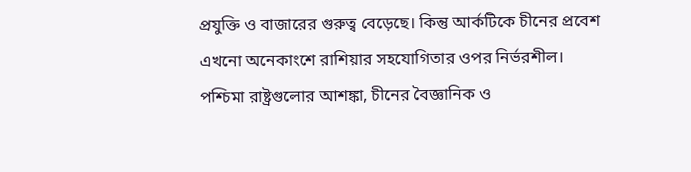প্রযুক্তি ও বাজারের গুরুত্ব বেড়েছে। কিন্তু আর্কটিকে চীনের প্রবেশ এখনো অনেকাংশে রাশিয়ার সহযোগিতার ওপর নির্ভরশীল। পশ্চিমা রাষ্ট্রগুলোর আশঙ্কা, চীনের বৈজ্ঞানিক ও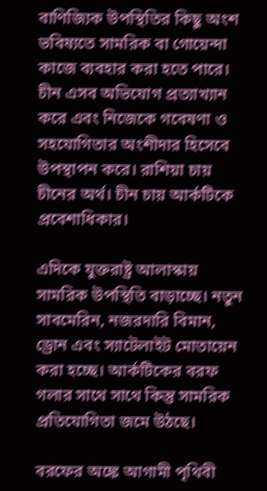বাণিজ্যিক উপস্থিতির কিছু অংশ ভবিষ্যতে সামরিক বা গোয়েন্দা কাজে ব্যবহার করা হতে পারে। চীন এসব অভিযোগ প্রত্যাখ্যান করে এবং নিজেকে গবেষণা ও সহযোগিতার অংশীদার হিসেবে উপস্থাপন করে। রাশিয়া চায় চীনের অর্থ। চীন চায় আর্কটিকে প্রবেশাধিকার।

এদিকে যুক্তরাষ্ট্র আলাস্কায় সামরিক উপস্থিতি বাড়াচ্ছে। নতুন সাবমেরিন, নজরদারি বিমান, ড্রোন এবং স্যাটেলাইট মোতায়েন করা হচ্ছে। আর্কটিকের বরফ গলার সাথে সাথে কিন্তু সামরিক প্রতিযোগিতা জমে উঠছে।

বরফের অঙ্কে আগামী পৃথিবী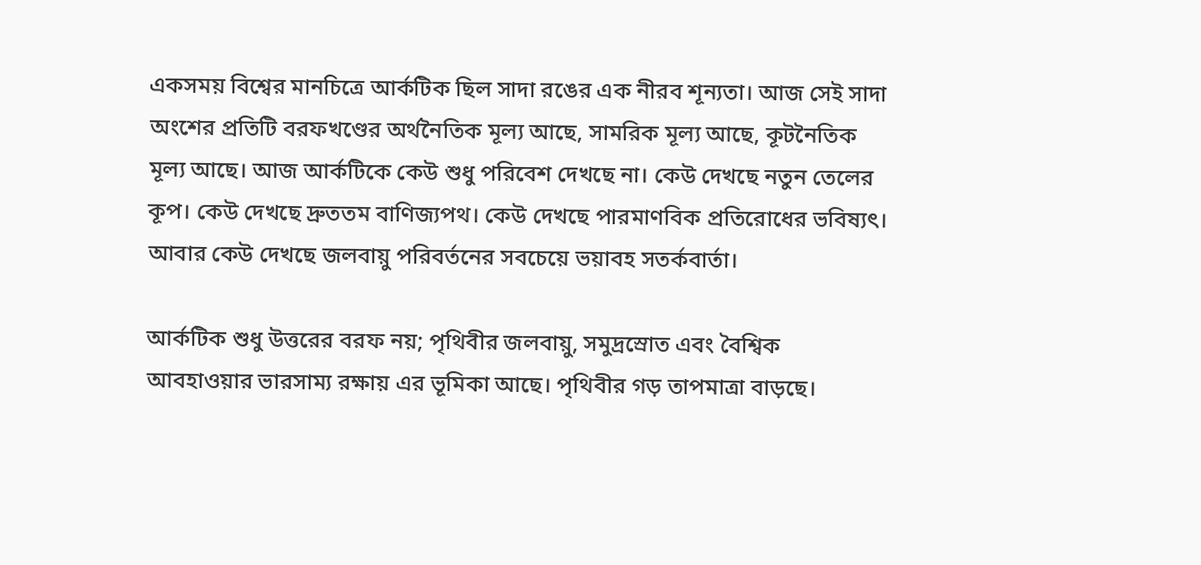একসময় বিশ্বের মানচিত্রে আর্কটিক ছিল সাদা রঙের এক নীরব শূন্যতা। আজ সেই সাদা অংশের প্রতিটি বরফখণ্ডের অর্থনৈতিক মূল্য আছে, সামরিক মূল্য আছে, কূটনৈতিক মূল্য আছে। আজ আর্কটিকে কেউ শুধু পরিবেশ দেখছে না। কেউ দেখছে নতুন তেলের কূপ। কেউ দেখছে দ্রুততম বাণিজ্যপথ। কেউ দেখছে পারমাণবিক প্রতিরোধের ভবিষ্যৎ। আবার কেউ দেখছে জলবায়ু পরিবর্তনের সবচেয়ে ভয়াবহ সতর্কবার্তা।

আর্কটিক শুধু উত্তরের বরফ নয়; পৃথিবীর জলবায়ু, সমুদ্রস্রোত এবং বৈশ্বিক আবহাওয়ার ভারসাম্য রক্ষায় এর ভূমিকা আছে। পৃথিবীর গড় তাপমাত্রা বাড়ছে।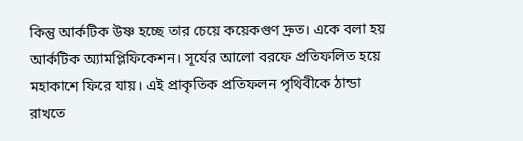কিন্তু আর্কটিক উষ্ণ হচ্ছে তার চেয়ে কয়েকগুণ দ্রুত। একে বলা হয় আর্কটিক অ্যামপ্লিফিকেশন। সূর্যের আলো বরফে প্রতিফলিত হয়ে মহাকাশে ফিরে যায়। এই প্রাকৃতিক প্রতিফলন পৃথিবীকে ঠান্ডা রাখতে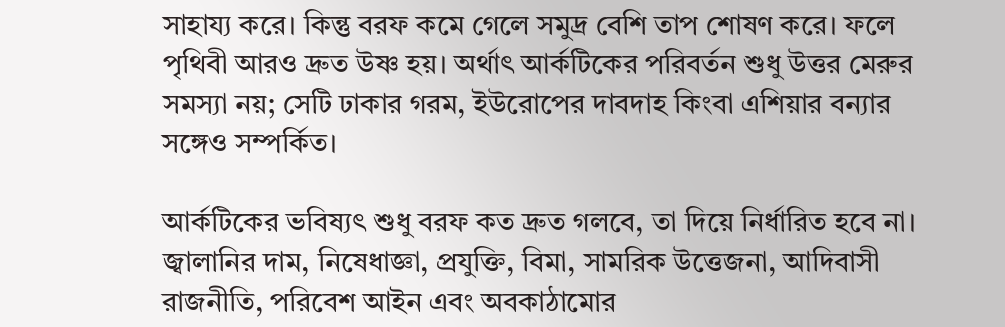সাহায্য করে। কিন্তু বরফ কমে গেলে সমুদ্র বেশি তাপ শোষণ করে। ফলে পৃথিবী আরও দ্রুত উষ্ণ হয়। অর্থাৎ আর্কটিকের পরিবর্তন শুধু উত্তর মেরুর সমস্যা নয়; সেটি ঢাকার গরম, ইউরোপের দাবদাহ কিংবা এশিয়ার বন্যার সঙ্গেও সম্পর্কিত।

আর্কটিকের ভবিষ্যৎ শুধু বরফ কত দ্রুত গলবে, তা দিয়ে নির্ধারিত হবে না। জ্বালানির দাম, নিষেধাজ্ঞা, প্রযুক্তি, বিমা, সামরিক উত্তেজনা, আদিবাসী রাজনীতি, পরিবেশ আইন এবং অবকাঠামোর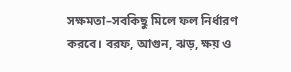সক্ষমতা–সবকিছু মিলে ফল নির্ধারণ করবে। বরফ, আগুন, ঝড়, ক্ষয় ও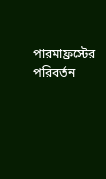পারমাফ্রস্টের পরিবর্তন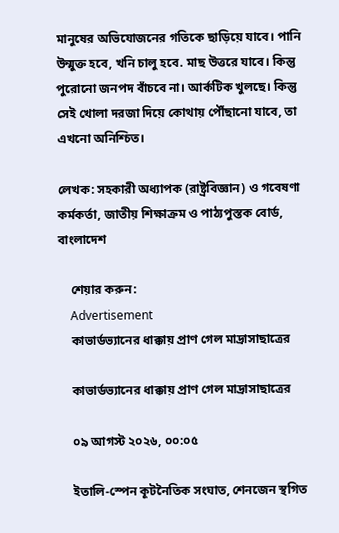মানুষের অভিযোজনের গতিকে ছাড়িয়ে যাবে। পানি উন্মুক্ত হবে, খনি চালু হবে. মাছ উত্তরে যাবে। কিন্তু পুরোনো জনপদ বাঁচবে না। আর্কটিক খুলছে। কিন্তু সেই খোলা দরজা দিয়ে কোথায় পৌঁছানো যাবে, তা এখনো অনিশ্চিত।

লেখক: সহকারী অধ্যাপক (রাষ্ট্রবিজ্ঞান) ও গবেষণা কর্মকর্তা, জাতীয় শিক্ষাক্রম ও পাঠ্যপুস্তক বোর্ড, বাংলাদেশ

    শেয়ার করুন:
    Advertisement
    কাভার্ডভ্যানের ধাক্কায় প্রাণ গেল মাদ্রাসাছাত্রের

    কাভার্ডভ্যানের ধাক্কায় প্রাণ গেল মাদ্রাসাছাত্রের

    ০৯ আগস্ট ২০২৬, ০০:০৫

    ইতালি-স্পেন কূটনৈতিক সংঘাত, শেনজেন স্থগিত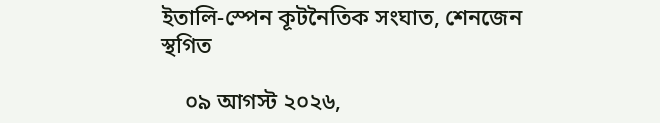ইতালি-স্পেন কূটনৈতিক সংঘাত, শেনজেন স্থগিত

    ০৯ আগস্ট ২০২৬,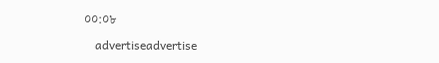০০:০৮

    advertiseadvertise